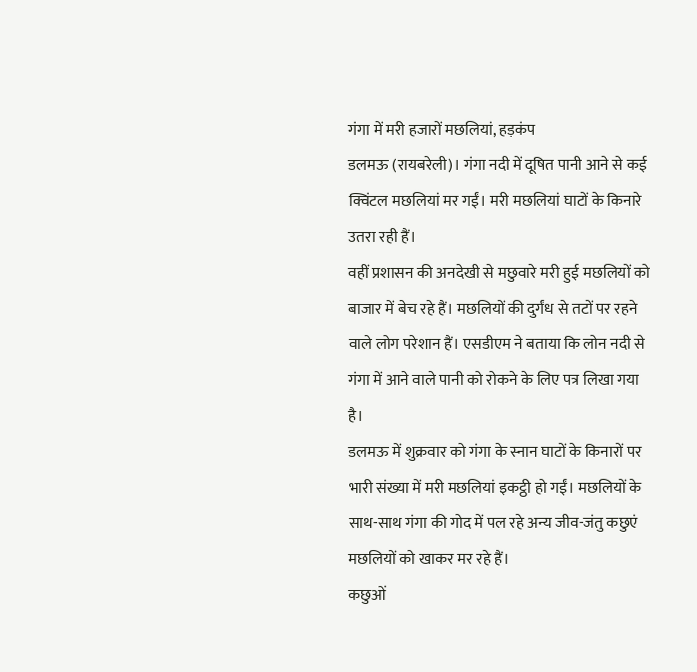गंगा में मरी हजारों मछलियां, हड़कंप
डलमऊ (रायबरेली)। गंगा नदी में दूषित पानी आने से कई क्विंटल मछलियां मर गईं। मरी मछलियां घाटों के किनारे उतरा रही हैं।
वहीं प्रशासन की अनदेखी से मछुवारे मरी हुई मछलियों को बाजार में बेच रहे हैं। मछलियों की दुर्गंध से तटों पर रहने वाले लोग परेशान हैं। एसडीएम ने बताया कि लोन नदी से गंगा में आने वाले पानी को रोकने के लिए पत्र लिखा गया है।
डलमऊ में शुक्रवार को गंगा के स्नान घाटों के किनारों पर भारी संख्या में मरी मछलियां इकट्ठी हो गईं। मछलियों के साथ-साथ गंगा की गोद में पल रहे अन्य जीव-जंतु कछुएं मछलियों को खाकर मर रहे हैं।
कछुओं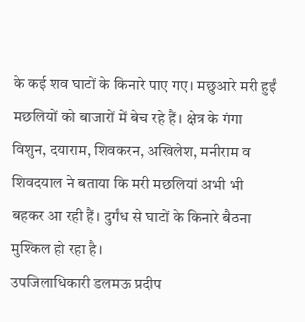के कई शव घाटों के किनारे पाए गए। मछुआरे मरी हुईं मछलियों को बाजारों में बेच रहे हैं। क्षेत्र के गंगा विशुन, दयाराम, शिवकरन, अखिलेश, मनीराम व शिवदयाल ने बताया कि मरी मछलियां अभी भी बहकर आ रही हैं। दुर्गंध से घाटों के किनारे बैठना मुश्किल हो रहा है।
उपजिलाधिकारी डलमऊ प्रदीप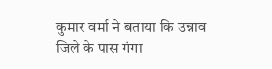कुमार वर्मा ने बताया कि उन्नाव जिले के पास गंगा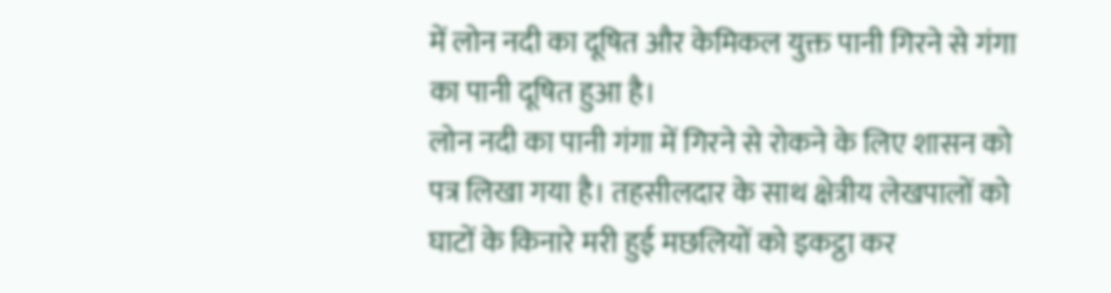में लोन नदी का दूषित और केमिकल युक्त पानी गिरने से गंगा का पानी दूषित हुआ है।
लोन नदी का पानी गंगा में गिरने से रोकने के लिए शासन को पत्र लिखा गया है। तहसीलदार के साथ क्षेत्रीय लेखपालों को घाटों के किनारे मरी हुई मछलियों को इकट्ठा कर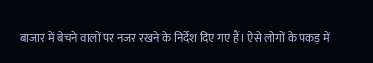बाजार में बेचने वालों पर नजर रखने के निर्देश दिए गए हैं। ऐसे लोगों के पकड़ में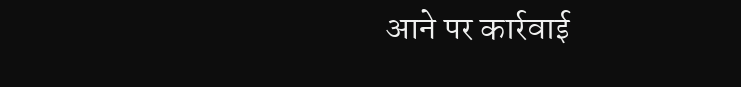आने पर कार्रवाई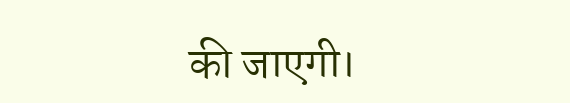की जाएगी।